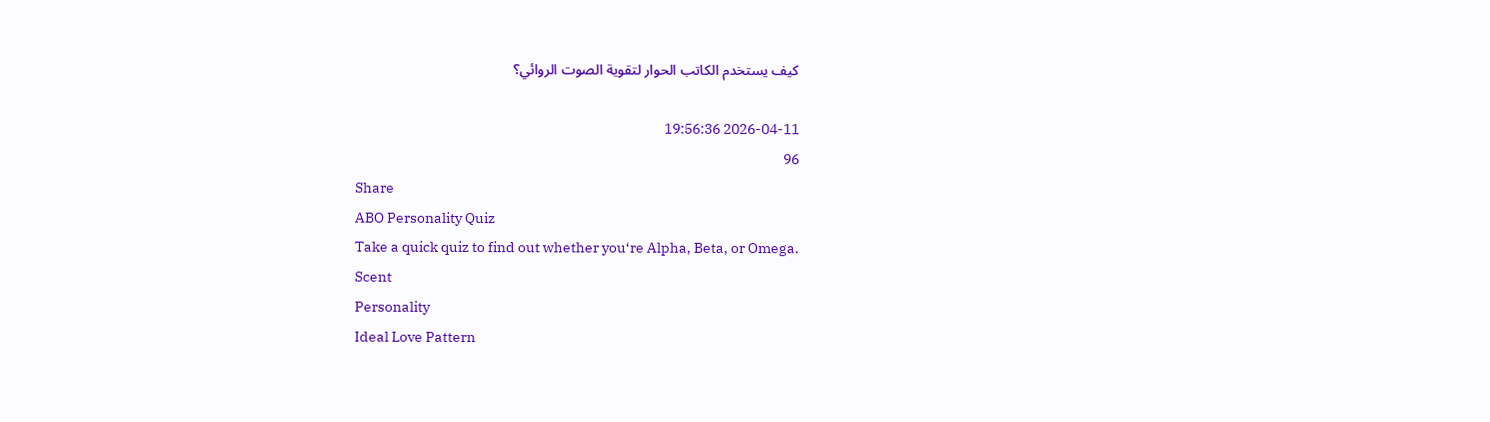كيف يستخدم الكاتب الحوار لتقوية الصوت الروائي؟

2026-04-11 19:56:36
96
Share
ABO Personality Quiz
Take a quick quiz to find out whether you‘re Alpha, Beta, or Omega.
Scent
Personality
Ideal Love Pattern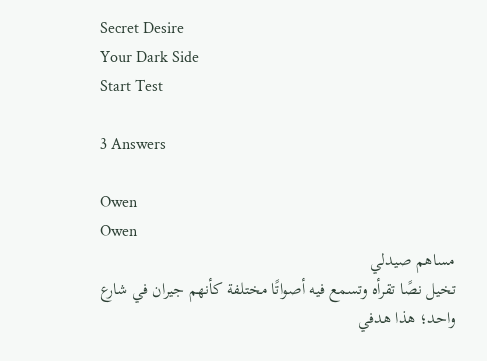Secret Desire
Your Dark Side
Start Test

3 Answers

Owen
Owen
مساهم صيدلي
تخيل نصًا تقرأه وتسمع فيه أصواتًا مختلفة كأنهم جيران في شارع واحد؛ هذا هدفي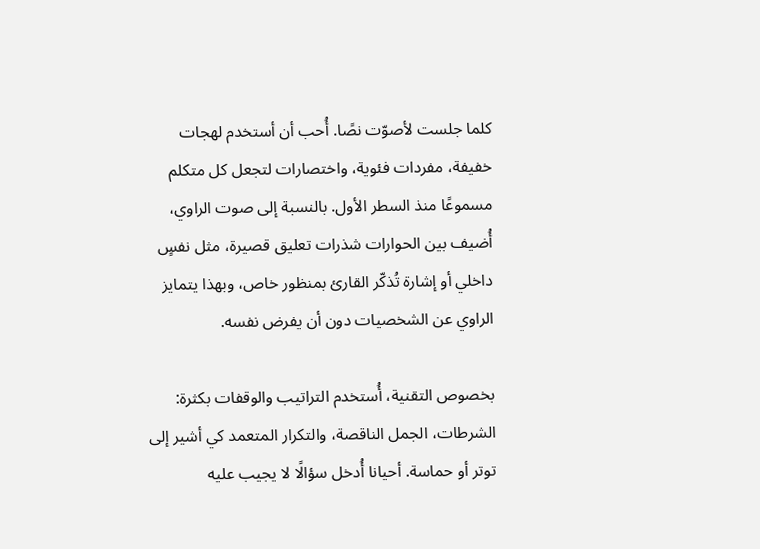كلما جلست لأصوّت نصًا. أُحب أن أستخدم لهجات خفيفة، مفردات فئوية، واختصارات لتجعل كل متكلم مسموعًا منذ السطر الأول. بالنسبة إلى صوت الراوي، أُضيف بين الحوارات شذرات تعليق قصيرة، مثل نفسٍ داخلي أو إشارة تُذكّر القارئ بمنظور خاص، وبهذا يتمايز الراوي عن الشخصيات دون أن يفرض نفسه.

بخصوص التقنية، أُستخدم التراتيب والوقفات بكثرة: الشرطات، الجمل الناقصة، والتكرار المتعمد كي أشير إلى توتر أو حماسة. أحيانا أُدخل سؤالًا لا يجيب عليه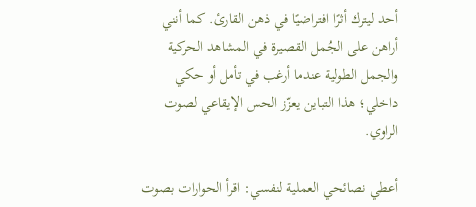أحد ليترك أثرًا افتراضيًا في ذهن القارئ. كما أنني أراهن على الجُمل القصيرة في المشاهد الحركية والجمل الطولية عندما أرغب في تأمل أو حكي داخلي؛ هذا التباين يعزّز الحس الإيقاعي لصوت الراوي.

أعطي نصائحي العملية لنفسي: اقرأ الحوارات بصوت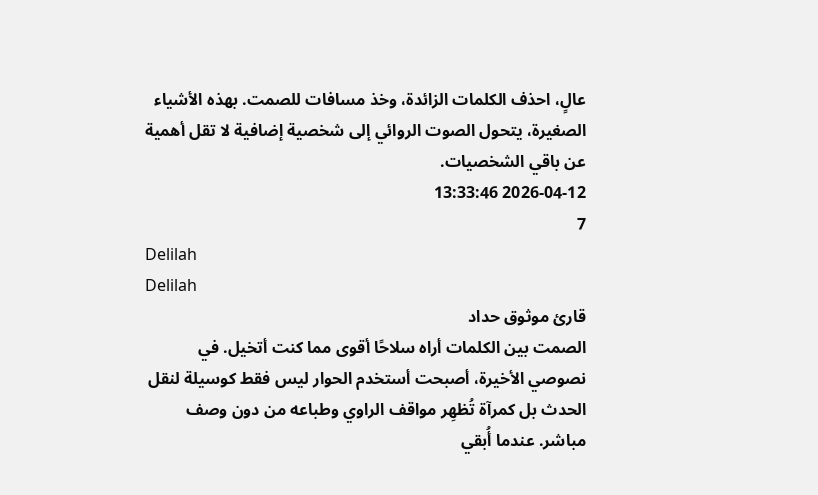عالٍ، احذف الكلمات الزائدة، وخذ مسافات للصمت. بهذه الأشياء الصغيرة، يتحول الصوت الروائي إلى شخصية إضافية لا تقل أهمية عن باقي الشخصيات.
2026-04-12 13:33:46
7
Delilah
Delilah
قارئ موثوق حداد
الصمت بين الكلمات أراه سلاحًا أقوى مما كنت أتخيل. في نصوصي الأخيرة، أصبحت أستخدم الحوار ليس فقط كوسيلة لنقل الحدث بل كمرآة تُظهِر مواقف الراوي وطباعه من دون وصف مباشر. عندما أُبقي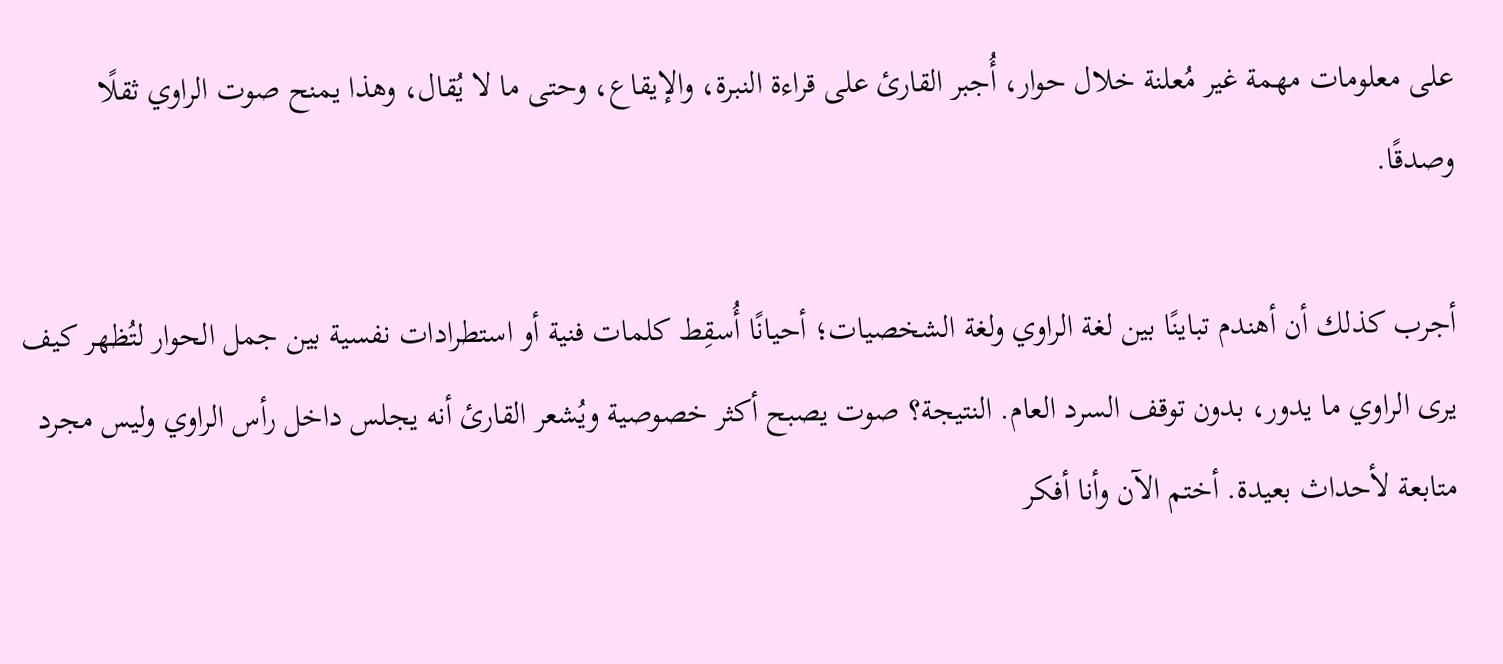على معلومات مهمة غير مُعلنة خلال حوار، أُجبر القارئ على قراءة النبرة، والإيقاع، وحتى ما لا يُقال، وهذا يمنح صوت الراوي ثقلًا وصدقًا.

أجرب كذلك أن أهندم تباينًا بين لغة الراوي ولغة الشخصيات؛ أحيانًا أُسقِط كلمات فنية أو استطرادات نفسية بين جمل الحوار لتُظهر كيف يرى الراوي ما يدور، بدون توقف السرد العام. النتيجة؟ صوت يصبح أكثر خصوصية ويُشعر القارئ أنه يجلس داخل رأس الراوي وليس مجرد متابعة لأحداث بعيدة. أختم الآن وأنا أفكر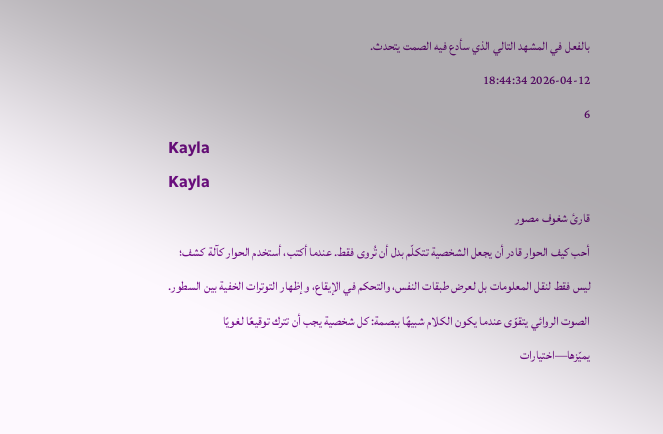بالفعل في المشهد التالي الذي سأدع فيه الصمت يتحدث.
2026-04-12 18:44:34
6
Kayla
Kayla
قارئ شغوف مصور
أحب كيف الحوار قادر أن يجعل الشخصية تتكلّم بدل أن تُروى فقط. عندما أكتب، أستخدم الحوار كآلة كشف؛ ليس فقط لنقل المعلومات بل لعرض طبقات النفس، والتحكم في الإيقاع، وإظهار التوترات الخفية بين السطور. الصوت الروائي يتقوّى عندما يكون الكلام شبيهًا ببصمة: كل شخصية يجب أن تترك توقيعًا لغويًا يميّزها—اختيارات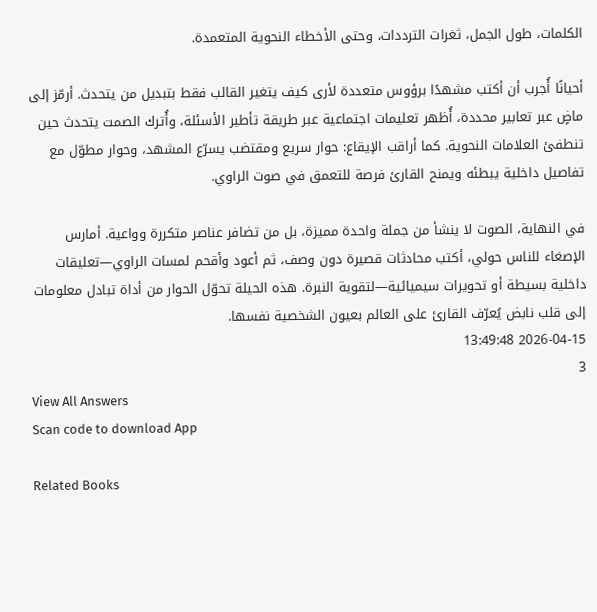الكلمات، طول الجمل، ثغرات الترددات، وحتى الأخطاء النحوية المتعمدة.

أحيانًا أُجرب أن أكتب مشهدًا برؤوس متعددة لأرى كيف يتغير القالب فقط بتبديل من يتحدث. أرمّز إلى ماضٍ عبر تعابير محددة، أُظهر تعليمات اجتماعية عبر طريقة تأطير الأسئلة، وأُترك الصمت يتحدث حين تنطفئ العلامات النحوية. كما أراقب الإيقاع: حوار سريع ومقتضب يسرّع المشهد، وحوار مطوّل مع تفاصيل داخلية يبطئه ويمنح القارئ فرصة للتعمق في صوت الراوي.

في النهاية، الصوت لا ينشأ من جملة واحدة مميزة، بل من تضافر عناصر متكررة وواعية. أمارس الإصغاء للناس حولي، أكتب محادثات قصيرة دون وصف، ثم أعود وأقحم لمسات الراوي—تعليقات داخلية بسيطة أو تحويرات سيميائية—لتقوية النبرة. هذه الحيلة تحوّل الحوار من أداة تبادل معلومات إلى قلب نابض يُعرّف القارئ على العالم بعيون الشخصية نفسها.
2026-04-15 13:49:48
3
View All Answers
Scan code to download App

Related Books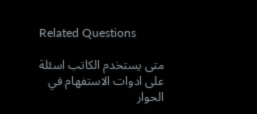Related Questions

متى يستخدم الكاتب اسئلة على ادوات الاستفهام في الحوار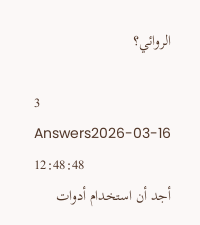الروائي؟

3 Answers2026-03-16 12:48:48
أجد أن استخدام أدوات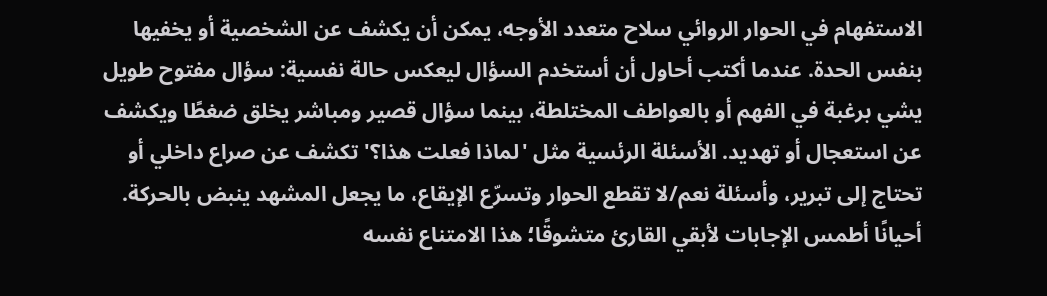الاستفهام في الحوار الروائي سلاح متعدد الأوجه، يمكن أن يكشف عن الشخصية أو يخفيها بنفس الحدة. عندما أكتب أحاول أن أستخدم السؤال ليعكس حالة نفسية: سؤال مفتوح طويل يشي برغبة في الفهم أو بالعواطف المختلطة، بينما سؤال قصير ومباشر يخلق ضغطًا ويكشف عن استعجال أو تهديد. الأسئلة الرئسية مثل 'لماذا فعلت هذا؟' تكشف عن صراع داخلي أو تحتاج إلى تبرير، وأسئلة نعم/لا تقطع الحوار وتسرّع الإيقاع، ما يجعل المشهد ينبض بالحركة. أحيانًا أطمس الإجابات لأبقي القارئ متشوقًا؛ هذا الامتناع نفسه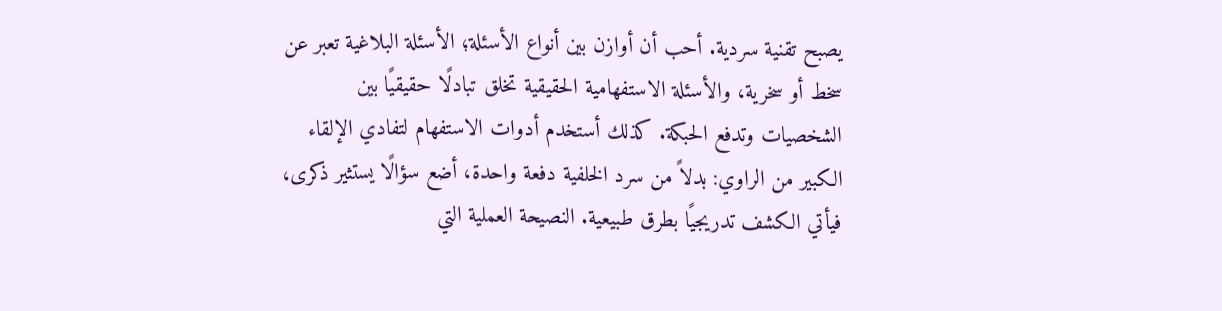يصبح تقنية سردية. أحب أن أوازن بين أنواع الأسئلة؛ الأسئلة البلاغية تعبر عن سخط أو سخرية، والأسئلة الاستفهامية الحقيقية تخلق تبادلًا حقيقيًا بين الشخصيات وتدفع الحبكة. كذلك أستخدم أدوات الاستفهام لتفادي الإلقاء الكبير من الراوي: بدلاً من سرد الخلفية دفعة واحدة، أضع سؤالًا يستثير ذكرى، فيأتي الكشف تدريجيًا بطرق طبيعية. النصيحة العملية التي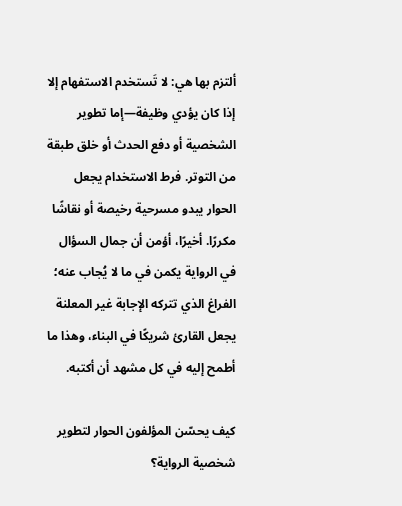ألتزم بها هي: لا تَستخدم الاستفهام إلا إذا كان يؤدي وظيفة—إما تطوير الشخصية أو دفع الحدث أو خلق طبقة من التوتر. فرط الاستخدام يجعل الحوار يبدو مسرحية رخيصة أو نقاشًا مكررًا. أخيرًا، أؤمن أن جمال السؤال في الرواية يكمن في ما لا يُجاب عنه؛ الفراغ الذي تتركه الإجابة غير المعلنة يجعل القارئ شريكًا في البناء، وهذا ما أطمح إليه في كل مشهد أن أكتبه.

كيف يحسّن المؤلفون الحوار لتطوير شخصية الرواية؟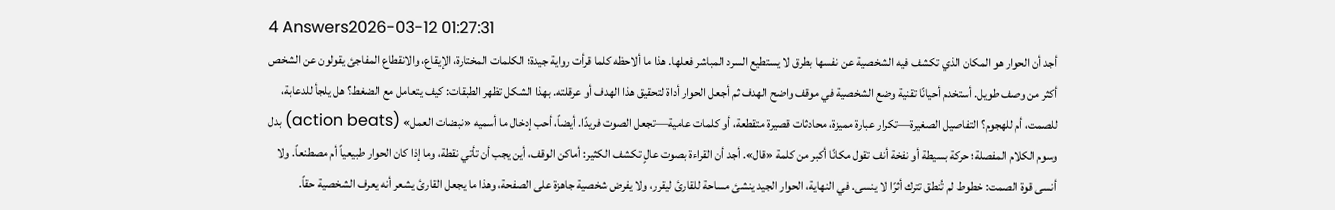4 Answers2026-03-12 01:27:31
أجد أن الحوار هو المكان الذي تكشف فيه الشخصية عن نفسها بطرق لا يستطيع السرد المباشر فعلها. هذا ما ألاحظه كلما قرأت رواية جيدة؛ الكلمات المختارة، الإيقاع، والانقطاع المفاجئ يقولون عن الشخص أكثر من وصف طويل. أستخدم أحيانًا تقنية وضع الشخصية في موقف واضح الهدف ثم أجعل الحوار أداة لتحقيق هذا الهدف أو عرقلته. بهذا الشكل تظهر الطبقات: كيف يتعامل مع الضغط؟ هل يلجأ للدعابة، للصمت، أم للهجوم؟ التفاصيل الصغيرة—تكرار عبارة مميزة، محادثات قصيرة متقطعة، أو كلمات عامية—تجعل الصوت فريدًا. أيضاً، أحب إدخال ما أسميه «نبضات العمل» (action beats) بدل وسوم الكلام المفصلة؛ حركة بسيطة أو نفخة أنف تقول مكانًا أكبر من كلمة «قال». أجد أن القراءة بصوت عالٍ تكشف الكثير: أماكن الوقف، أين يجب أن تأتي نقطة، وما إذا كان الحوار طبيعياً أم مصطنعاً. ولا أنسى قوة الصمت: خطوط لم تُنطق تترك أثرًا لا ينسى. في النهاية، الحوار الجيد ينشئ مساحة للقارئ ليقرر، ولا يفرض شخصية جاهزة على الصفحة، وهذا ما يجعل القارئ يشعر أنه يعرف الشخصية حقاً.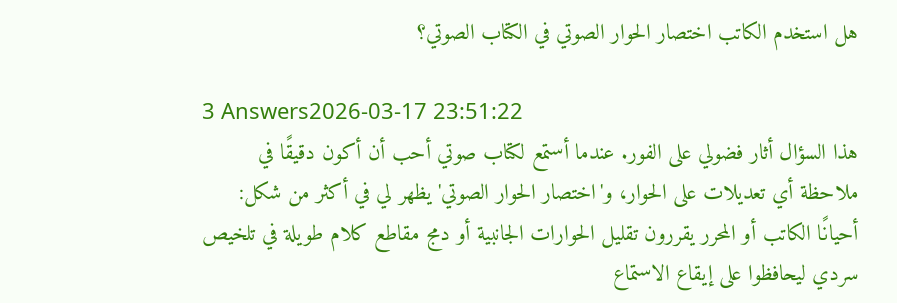هل استخدم الكاتب اختصار الحوار الصوتي في الكتاب الصوتي؟

3 Answers2026-03-17 23:51:22
هذا السؤال أثار فضولي على الفور. عندما أستمع لكتاب صوتي أحب أن أكون دقيقًا في ملاحظة أي تعديلات على الحوار، و'اختصار الحوار الصوتي' يظهر لي في أكثر من شكل: أحيانًا الكاتب أو المحرر يقررون تقليل الحوارات الجانبية أو دمج مقاطع كلام طويلة في تلخيص سردي ليحافظوا على إيقاع الاستماع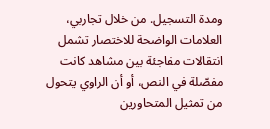ومدة التسجيل. من خلال تجاربي، العلامات الواضحة للاختصار تشمل انتقالات مفاجئة بين مشاهد كانت مفصّلة في النص، أو أن الراوي يتحول من تمثيل المتحاورين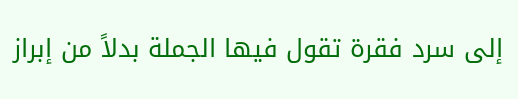إلى سرد فقرة تقول فيها الجملة بدلاً من إبراز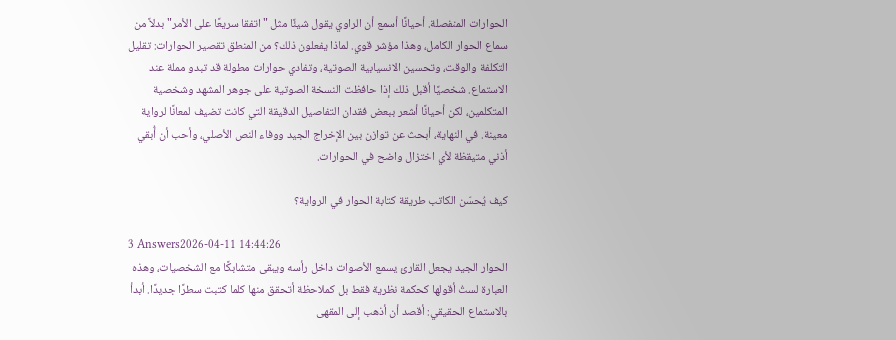الحوارات المنفصلة. أحيانًا أسمع أن الراوي يقول شيئًا مثل "اتفقا سريعًا على الأمر" بدلاً من سماع الحوار الكامل، وهذا مؤشر قوي. لماذا يفعلون ذلك؟ من المنطق تقصير الحوارات: تقليل التكلفة والوقت، وتحسين الانسيابية الصوتية، وتفادي حوارات مطولة قد تبدو مملة عند الاستماع. شخصيًا أقبل ذلك إذا حافظت النسخة الصوتية على جوهر المشهد وشخصية المتكلمين، لكن أحيانًا أشعر ببعض فقدان التفاصيل الدقيقة التي كانت تضيف لمعانًا لرواية معينة. في النهاية، أبحث عن توازن بين الإخراج الجيد ووفاء النص الأصلي، وأحب أن أُبقي أذني متيقظة لأي اختزال واضح في الحوارات.

كيف يُحسّن الكاتب طريقة كتابة الحوار في الرواية؟

3 Answers2026-04-11 14:44:26
الحوار الجيد يجعل القارئ يسمع الأصوات داخل رأسه ويبقى متشابكًا مع الشخصيات، وهذه العبارة لستُ أقولها كحكمة نظرية فقط بل كملاحظة أتحقق منها كلما كتبت سطرًا جديدًا. أبدأ بالاستماع الحقيقي: أقصد أن أذهب إلى المقهى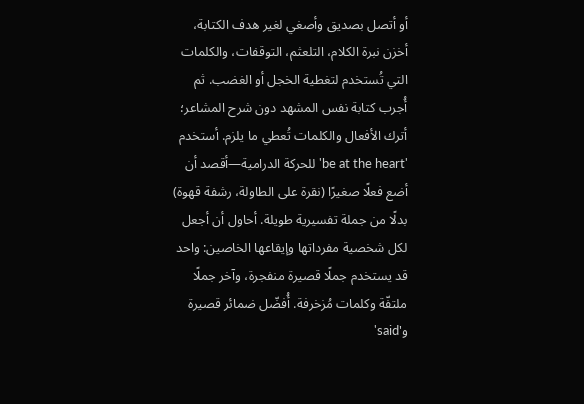أو أتصل بصديق وأصغي لغير هدف الكتابة، أخزن نبرة الكلام، التلعثم، التوقفات، والكلمات التي تُستخدم لتغطية الخجل أو الغضب. ثم أُجرب كتابة نفس المشهد دون شرح المشاعر؛ أترك الأفعال والكلمات تُعطي ما يلزم. أستخدم 'be at the heart' للحركة الدرامية—أقصد أن أضع فعلًا صغيرًا (نقرة على الطاولة، رشفة قهوة) بدلًا من جملة تفسيرية طويلة. أحاول أن أجعل لكل شخصية مفرداتها وإيقاعها الخاصين: واحد قد يستخدم جملًا قصيرة منفجرة، وآخر جملًا ملتفّة وكلمات مُزخرفة. أُفضّل ضمائر قصيرة و'said'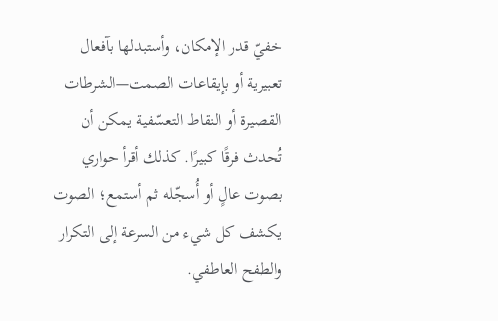خفيّ قدر الإمكان، وأستبدلها بآفعال تعبيرية أو بإيقاعات الصمت—الشرطات القصيرة أو النقاط التعسّفية يمكن أن تُحدث فرقًا كبيرًا. كذلك أقرأ حواري بصوت عالٍ أو أُسجّله ثم أستمع؛ الصوت يكشف كل شيء من السرعة إلى التكرار والطفح العاطفي.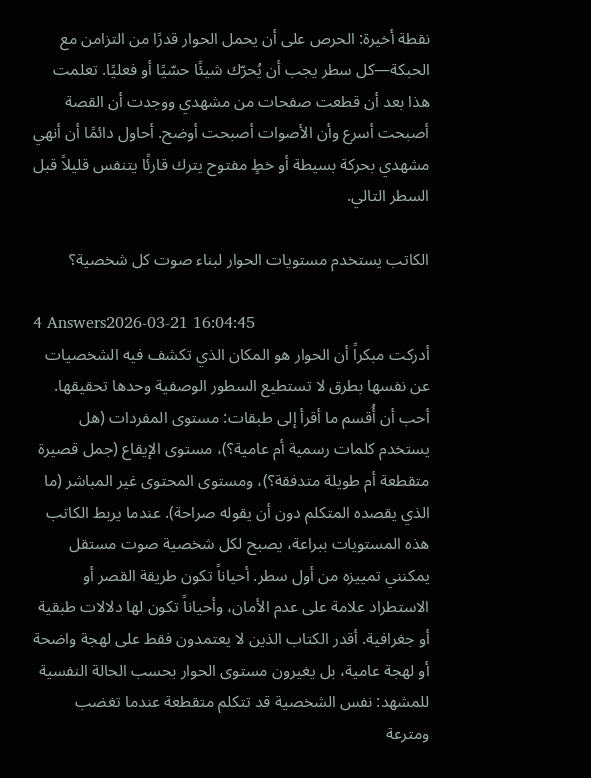نقطة أخيرة: الحرص على أن يحمل الحوار قدرًا من التزامن مع الحبكة—كل سطر يجب أن يُحرّك شيئًا حسّيًا أو فعليًا. تعلمت هذا بعد أن قطعت صفحات من مشهدي ووجدت أن القصة أصبحت أسرع وأن الأصوات أصبحت أوضح. أحاول دائمًا أن أنهي مشهدي بحركة بسيطة أو خطٍ مفتوح يترك قارئًا يتنفس قليلاً قبل السطر التالي.

الكاتب يستخدم مستويات الحوار لبناء صوت كل شخصية؟

4 Answers2026-03-21 16:04:45
أدركت مبكراً أن الحوار هو المكان الذي تكشف فيه الشخصيات عن نفسها بطرق لا تستطيع السطور الوصفية وحدها تحقيقها. أحب أن أُقسم ما أقرأ إلى طبقات: مستوى المفردات (هل يستخدم كلمات رسمية أم عامية؟)، مستوى الإيقاع (جمل قصيرة متقطعة أم طويلة متدفقة؟)، ومستوى المحتوى غير المباشر (ما الذي يقصده المتكلم دون أن يقوله صراحة). عندما يربط الكاتب هذه المستويات ببراعة، يصبح لكل شخصية صوت مستقل يمكنني تمييزه من أول سطر. أحياناً تكون طريقة القصر أو الاستطراد علامة على عدم الأمان، وأحياناً تكون لها دلالات طبقية أو جغرافية. أقدر الكتاب الذين لا يعتمدون فقط على لهجة واضحة أو لهجة عامية، بل يغيرون مستوى الحوار بحسب الحالة النفسية للمشهد: نفس الشخصية قد تتكلم متقطعة عندما تغضب ومترعة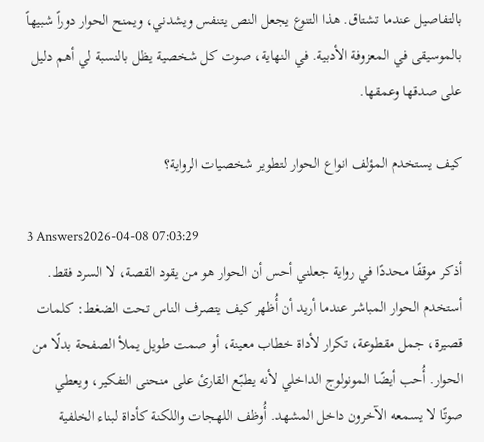بالتفاصيل عندما تشتاق. هذا التنوع يجعل النص يتنفس ويشدني، ويمنح الحوار دوراً شبيهاً بالموسيقى في المعزوفة الأدبية. في النهاية، صوت كل شخصية يظل بالنسبة لي أهم دليل على صدقها وعمقها.

كيف يستخدم المؤلف انواع الحوار لتطوير شخصيات الرواية؟

3 Answers2026-04-08 07:03:29
أذكر موقفًا محددًا في رواية جعلني أحس أن الحوار هو من يقود القصة، لا السرد فقط. أستخدم الحوار المباشر عندما أريد أن أُظهر كيف يتصرف الناس تحت الضغط: كلمات قصيرة، جمل مقطوعة، تكرار لأداة خطاب معينة، أو صمت طويل يملأ الصفحة بدلًا من الحوار. أُحب أيضًا المونولوج الداخلي لأنه يطبّع القارئ على منحنى التفكير، ويعطي صوتًا لا يسمعه الآخرون داخل المشهد. أُوظف اللهجات واللكنة كأداة لبناء الخلفية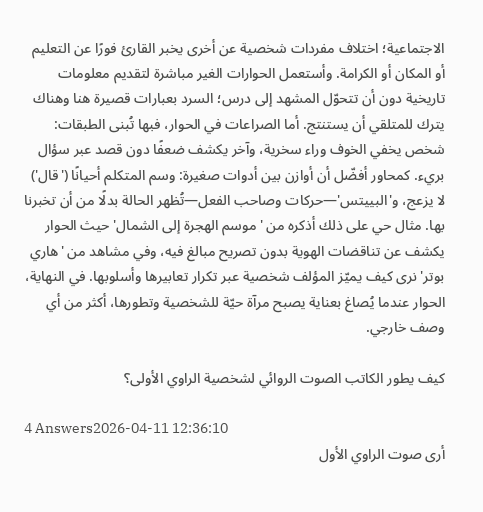الاجتماعية؛ اختلاف مفردات شخصية عن أخرى يخبر القارئ فورًا عن التعليم أو المكان أو الكرامة. وأستعمل الحوارات الغير مباشرة لتقديم معلومات تاريخية دون أن تتحوّل المشهد إلى درس؛ السرد بعبارات قصيرة هنا وهناك يترك للمتلقي أن يستنتج. أما الصراعات في الحوار، فبها تُبنى الطبقات: شخص يخفي الخوف وراء سخرية، وآخر يكشف ضعفًا دون قصد عبر سؤال بريء. كمحاور أفضّل أن أوازن بين أدوات صغيرة: وسم المتكلم أحيانًا ('قال') لا يزعج، و'البييتس'—حركات وصاحب الفعل—تُظهر الحالة بدلًا من أن تخبرنا بها. مثال حي على ذلك أذكره من 'موسم الهجرة إلى الشمال' حيث الحوار يكشف عن تناقضات الهوية بدون تصريح مبالغ فيه، وفي مشاهد من 'هاري بوتر' نرى كيف يميّز المؤلف شخصية عبر تكرار تعابيرها وأسلوبها. في النهاية، الحوار عندما يُصاغ بعناية يصبح مرآة حيّة للشخصية وتطورها، أكثر من أي وصف خارجي.

كيف يطور الكاتب الصوت الروائي لشخصية الراوي الأولى؟

4 Answers2026-04-11 12:36:10
أرى صوت الراوي الأول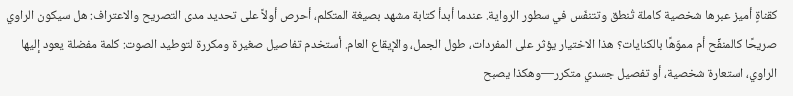كقناةٍ أميز عبرها شخصية كاملة تُنطق وتتنفّس في سطور الرواية. عندما أبدأ كتابة مشهد بصيغة المتكلم، أحرص أولاً على تحديد مدى التصريح والاعتراف: هل سيكون الراوي صريحًا كالمنفِّح أم مموّهًا بالكنايات؟ هذا الاختيار يؤثر على المفردات، طول الجمل، والإيقاع العام. أستخدم تفاصيل صغيرة ومكررة لتوطيد الصوت: كلمة مفضلة يعود إليها الراوي، استعارة شخصية، أو تفصيل جسدي متكرر—وهكذا يصبح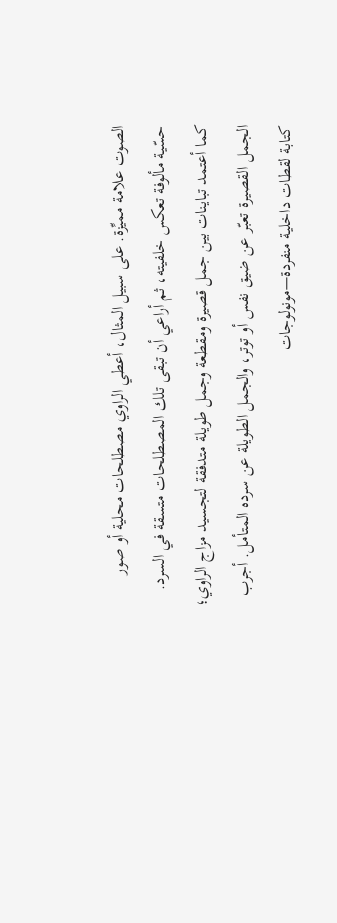الصوت علامة مميِّزة. على سبيل المثال، أعطي الراوي مصطلحات محلية أو صور حسّية مألوفة تعكس خلفيته، ثم أراعي أن تبقى تلك المصطلحات متسقة في السرد. كما أعتمد تباينات بين جمل قصيرة ومقطعة وجمل طويلة متدفقة لتجسيد مزاج الراوي؛ الجمل القصيرة تعبّر عن ضيق نفس أو توتر، والجمل الطويلة عن سرده المتأمل. أجرب كتابة لقطات داخلية منفردة—مونولوجات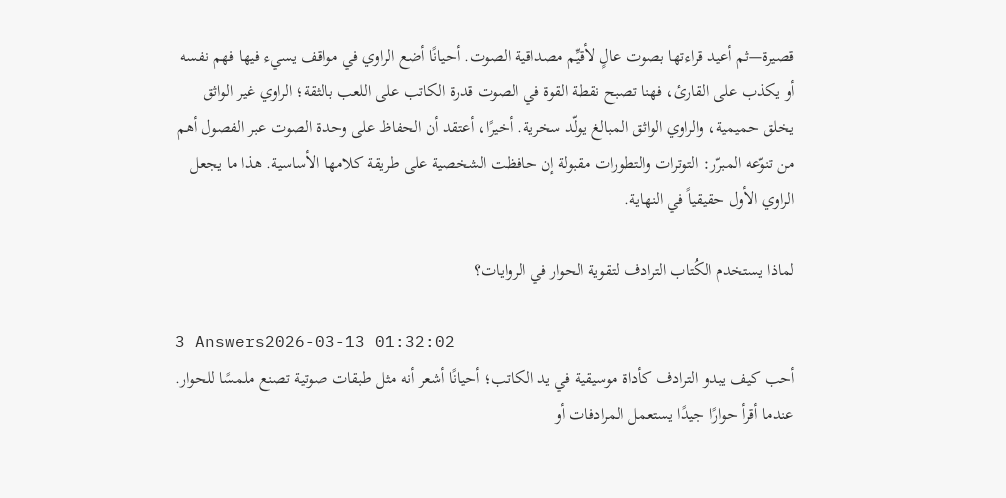قصيرة—ثم أعيد قراءتها بصوت عالٍ لأقيِّم مصداقية الصوت. أحيانًا أضع الراوي في مواقف يسيء فيها فهم نفسه أو يكذب على القارئ، فهنا تصبح نقطة القوة في الصوت قدرة الكاتب على اللعب بالثقة؛ الراوي غير الواثق يخلق حميمية، والراوي الواثق المبالغ يولّد سخرية. أخيرًا، أعتقد أن الحفاظ على وحدة الصوت عبر الفصول أهم من تنوّعه المبرّر: التوترات والتطورات مقبولة إن حافظت الشخصية على طريقة كلامها الأساسية. هذا ما يجعل الراوي الأول حقيقياً في النهاية.

لماذا يستخدم الكُتاب الترادف لتقوية الحوار في الروايات؟

3 Answers2026-03-13 01:32:02
أحب كيف يبدو الترادف كأداة موسيقية في يد الكاتب؛ أحيانًا أشعر أنه مثل طبقات صوتية تصنع ملمسًا للحوار. عندما أقرأ حوارًا جيدًا يستعمل المرادفات أو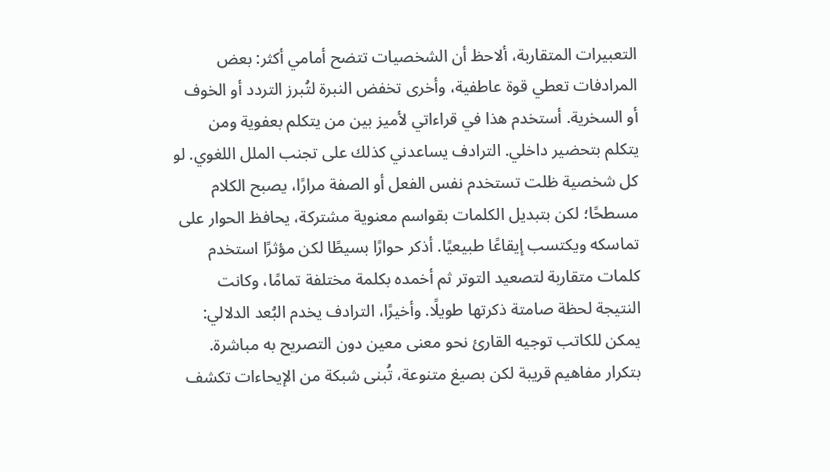التعبيرات المتقاربة، ألاحظ أن الشخصيات تتضح أمامي أكثر: بعض المرادفات تعطي قوة عاطفية، وأخرى تخفض النبرة لتُبرز التردد أو الخوف أو السخرية. أستخدم هذا في قراءاتي لأميز بين من يتكلم بعفوية ومن يتكلم بتحضير داخلي. الترادف يساعدني كذلك على تجنب الملل اللغوي. لو كل شخصية ظلت تستخدم نفس الفعل أو الصفة مرارًا، يصبح الكلام مسطحًا؛ لكن بتبديل الكلمات بقواسم معنوية مشتركة، يحافظ الحوار على تماسكه ويكتسب إيقاعًا طبيعيًا. أذكر حوارًا بسيطًا لكن مؤثرًا استخدم كلمات متقاربة لتصعيد التوتر ثم أخمده بكلمة مختلفة تمامًا، وكانت النتيجة لحظة صامتة ذكرتها طويلًا. وأخيرًا، الترادف يخدم البُعد الدلالي: يمكن للكاتب توجيه القارئ نحو معنى معين دون التصريح به مباشرة. بتكرار مفاهيم قريبة لكن بصيغ متنوعة، تُبنى شبكة من الإيحاءات تكشف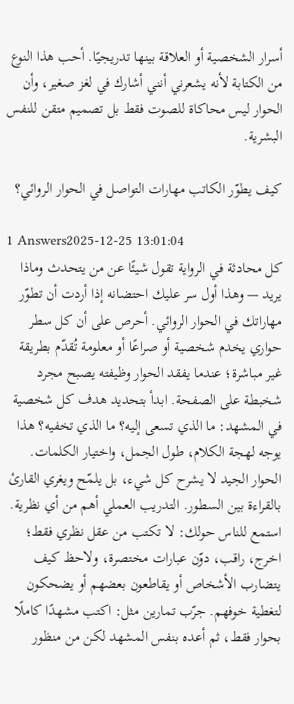أسرار الشخصية أو العلاقة بينها تدريجيًا. أحب هذا النوع من الكتابة لأنه يشعرني أنني أشارك في لغز صغير، وأن الحوار ليس محاكاة للصوت فقط بل تصميم متقن للنفس البشرية.

كيف يطوّر الكاتب مهارات التواصل في الحوار الروائي؟

1 Answers2025-12-25 13:01:04
كل محادثة في الرواية تقول شيئًا عن من يتحدث وماذا يريد — وهذا أول سر عليك احتضانه إذا أردت أن تطوّر مهاراتك في الحوار الروائي. أحرص على أن كل سطر حواري يخدم شخصية أو صراعًا أو معلومة تُقدّم بطريقة غير مباشرة؛ عندما يفقد الحوار وظيفته يصبح مجرد شخبطة على الصفحة. ابدأ بتحديد هدف كل شخصية في المشهد: ما الذي تسعى إليه؟ ما الذي تخفيه؟ هذا يوجه لهجة الكلام، طول الجمل، واختيار الكلمات. الحوار الجيد لا يشرح كل شيء، بل يلمّح ويغري القارئ بالقراءة بين السطور. التدريب العملي أهم من أي نظرية. استمع للناس حولك: لا تكتب من عقل نظري فقط؛ اخرج، راقب، دوّن عبارات مختصرة، ولاحظ كيف يتضارب الأشخاص أو يقاطعون بعضهم أو يضحكون لتغطية خوفهم. جرّب تمارين مثل: اكتب مشهدًا كاملًا بحوار فقط، ثم أعده بنفس المشهد لكن من منظور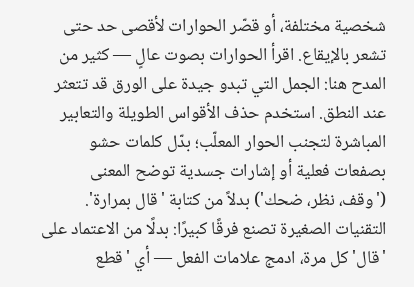شخصية مختلفة، أو قصّر الحوارات لأقصى حد حتى تشعر بالإيقاع. اقرأ الحوارات بصوت عالٍ — كثير من المدح هنا: الجمل التي تبدو جيدة على الورق قد تتعثر عند النطق. استخدم حذف الأقواس الطويلة والتعابير المباشرة لتجنب الحوار المعلّب؛ بدّل كلمات حشو بصفعات فعلية أو إشارات جسدية توضح المعنى ('وقف، نظر، ضحك') بدلاً من كتابة 'قال بمرارة'. التقنيات الصغيرة تصنع فرقًا كبيرًا: بدلًا من الاعتماد على 'قال' كل مرة، ادمج علامات الفعل — أي 'قطع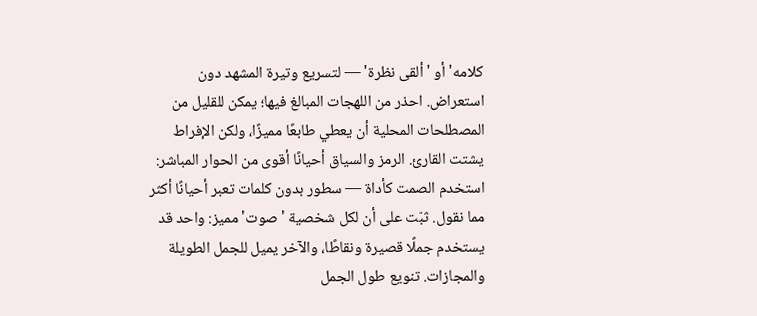كلامه' أو 'ألقى نظرة' — لتسريع وتيرة المشهد دون استعراض. احذر من اللهجات المبالغ فيها؛ يمكن للقليل من المصطلحات المحلية أن يعطي طابعًا مميزًا، ولكن الإفراط يشتت القارئ. الرمز والسياق أحيانًا أقوى من الحوار المباشر: استخدم الصمت كأداة — سطور بدون كلمات تعبر أحيانًا أكثر مما نقول. ثبّت على أن لكل شخصية 'صوت' مميز: واحد قد يستخدم جملًا قصيرة ونقاطًا، والآخر يميل للجمل الطويلة والمجازات. تنويع طول الجمل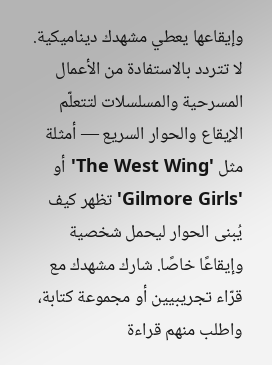وإيقاعها يعطي مشهدك ديناميكية. لا تتردد بالاستفادة من الأعمال المسرحية والمسلسلات لتتعلّم الإيقاع والحوار السريع — أمثلة مثل 'The West Wing' أو 'Gilmore Girls' تظهر كيف يُبنى الحوار ليحمل شخصية وإيقاعًا خاصًا. شارك مشهدك مع قرّاء تجريبيين أو مجموعة كتابة، واطلب منهم قراءة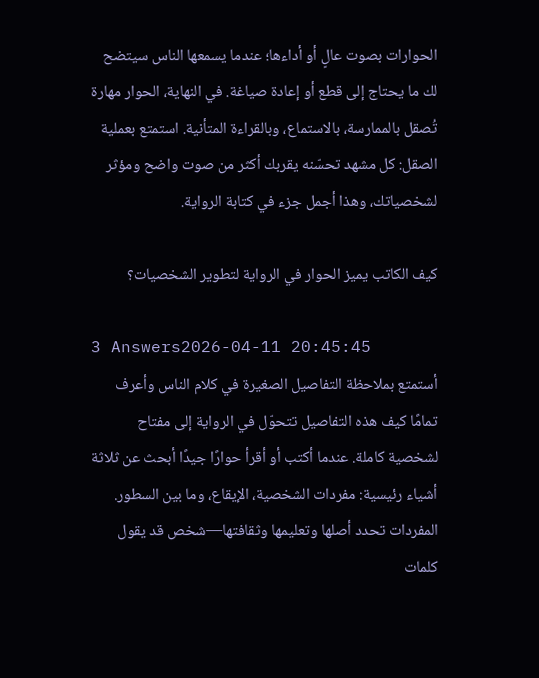الحوارات بصوت عالٍ أو أداءها؛ عندما يسمعها الناس سيتضح لك ما يحتاج إلى قطع أو إعادة صياغة. في النهاية، الحوار مهارة تُصقل بالممارسة، بالاستماع، وبالقراءة المتأنية. استمتع بعملية الصقل: كل مشهد تحسّنه يقربك أكثر من صوت واضح ومؤثر لشخصياتك، وهذا أجمل جزء في كتابة الرواية.

كيف الكاتب يميز الحوار في الرواية لتطوير الشخصيات؟

3 Answers2026-04-11 20:45:45
أستمتع بملاحظة التفاصيل الصغيرة في كلام الناس وأعرف تمامًا كيف هذه التفاصيل تتحوّل في الرواية إلى مفتاح لشخصية كاملة. عندما أكتب أو أقرأ حوارًا جيدًا أبحث عن ثلاثة أشياء رئيسية: مفردات الشخصية، الإيقاع، وما بين السطور. المفردات تحدد أصلها وتعليمها وثقافتها—شخص قد يقول كلمات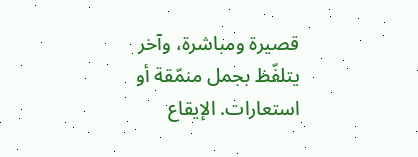قصيرة ومباشرة، وآخر يتلفّظ بجمل منمّقة أو استعارات. الإيقاع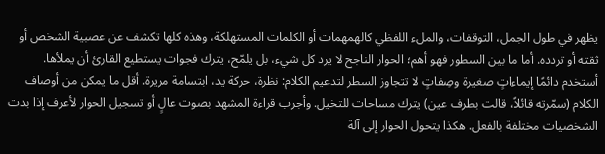يظهر في طول الجمل، التوقفات، والملء اللفظي كالهمهمات أو الكلمات المستهلكة، وهذه كلها تكشف عن عصبية الشخص أو ثقته أو تردده. أما ما بين السطور فهو أهم؛ الحوار الناجح لا يرد كل شيء، بل يلمّح، يترك فجوات يستطيع القارئ أن يملأها. أستخدم دائمًا إيماءاتٍ صغيرة وصِفاتٍ لا تتجاوز السطر لتدعيم الكلام: نظرة، حركة يد، ابتسامة مريرة. أقل ما يمكن من أوصاف الكلام (سمّرته قائلاً، قالت بطرف عين) يترك مساحات للتخيل. وأجرب قراءة المشهد بصوت عالٍ أو تسجيل الحوار لأعرف إذا بدت الشخصيات مختلفة بالفعل. هكذا يتحول الحوار إلى آلة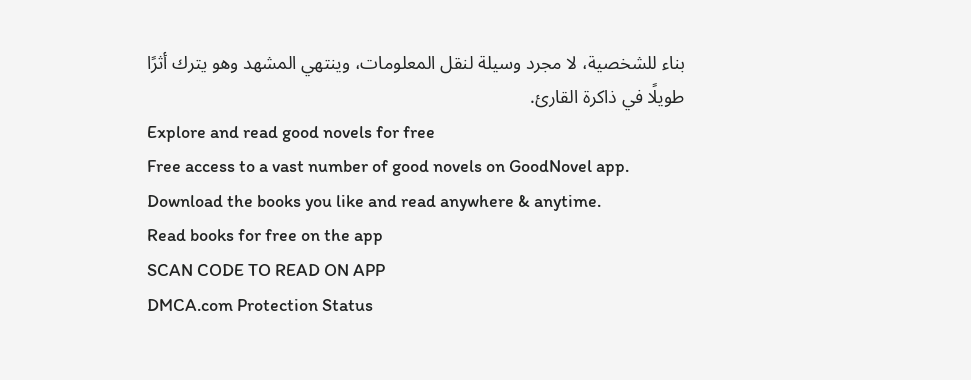بناء للشخصية، لا مجرد وسيلة لنقل المعلومات، وينتهي المشهد وهو يترك أثرًا طويلًا في ذاكرة القارئ.
Explore and read good novels for free
Free access to a vast number of good novels on GoodNovel app. Download the books you like and read anywhere & anytime.
Read books for free on the app
SCAN CODE TO READ ON APP
DMCA.com Protection Status